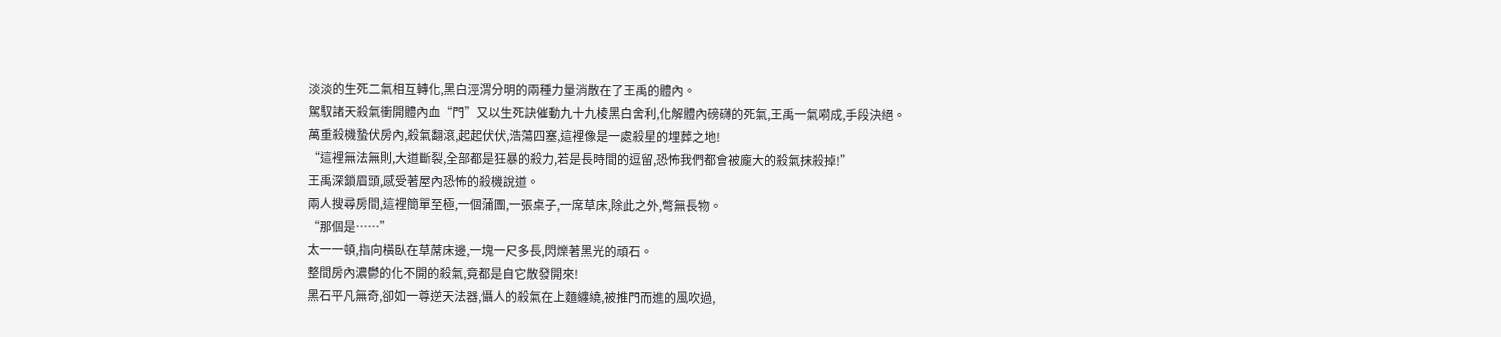淡淡的生死二氣相互轉化,黑白涇渭分明的兩種力量消散在了王禹的體內。
駕馭諸天殺氣衝開體內血“門”又以生死訣催動九十九棱黑白舍利,化解體內磅礴的死氣,王禹一氣嗬成,手段決絕。
萬重殺機蟄伏房內,殺氣翻滾,起起伏伏,浩蕩四塞,這裡像是一處殺星的埋葬之地!
“這裡無法無則,大道斷裂,全部都是狂暴的殺力,若是長時間的逗留,恐怖我們都會被龐大的殺氣抹殺掉!”
王禹深鎖眉頭,感受著屋內恐怖的殺機說道。
兩人搜尋房間,這裡簡單至極,一個蒲團,一張桌子,一席草床,除此之外,彆無長物。
“那個是……”
太一一頓,指向橫臥在草蓆床邊,一塊一尺多長,閃爍著黑光的頑石。
整間房內濃鬱的化不開的殺氣,竟都是自它散發開來!
黑石平凡無奇,卻如一尊逆天法器,懾人的殺氣在上麵纏繞,被推門而進的風吹過,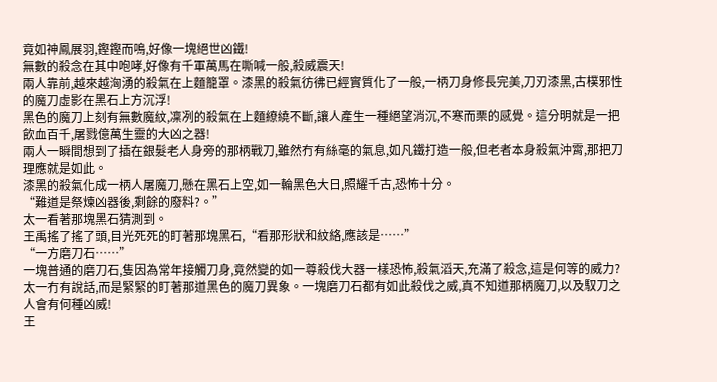竟如神鳳展羽,鏗鏗而鳴,好像一塊絕世凶鐵!
無數的殺念在其中咆哮,好像有千軍萬馬在嘶喊一般,殺威震天!
兩人靠前,越來越洶湧的殺氣在上麵籠罩。漆黑的殺氣彷彿已經實質化了一般,一柄刀身修長完美,刀刃漆黑,古樸邪性的魔刀虛影在黑石上方沉浮!
黑色的魔刀上刻有無數魔紋,凜冽的殺氣在上麵繚繞不斷,讓人產生一種絕望消沉,不寒而栗的感覺。這分明就是一把飲血百千,屠戮億萬生靈的大凶之器!
兩人一瞬間想到了插在銀髮老人身旁的那柄戰刀,雖然冇有絲毫的氣息,如凡鐵打造一般,但老者本身殺氣沖霄,那把刀理應就是如此。
漆黑的殺氣化成一柄人屠魔刀,懸在黑石上空,如一輪黑色大日,照耀千古,恐怖十分。
“難道是祭煉凶器後,剩餘的廢料?。”
太一看著那塊黑石猜測到。
王禹搖了搖了頭,目光死死的盯著那塊黑石,“看那形狀和紋絡,應該是……”
“一方磨刀石……”
一塊普通的磨刀石,隻因為常年接觸刀身,竟然變的如一尊殺伐大器一樣恐怖,殺氣滔天,充滿了殺念,這是何等的威力?
太一冇有說話,而是緊緊的盯著那道黑色的魔刀異象。一塊磨刀石都有如此殺伐之威,真不知道那柄魔刀,以及馭刀之人會有何種凶威!
王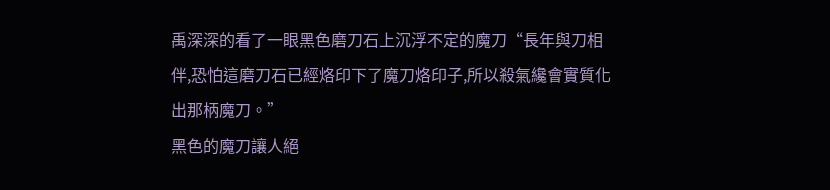禹深深的看了一眼黑色磨刀石上沉浮不定的魔刀“長年與刀相伴,恐怕這磨刀石已經烙印下了魔刀烙印子,所以殺氣纔會實質化出那柄魔刀。”
黑色的魔刀讓人絕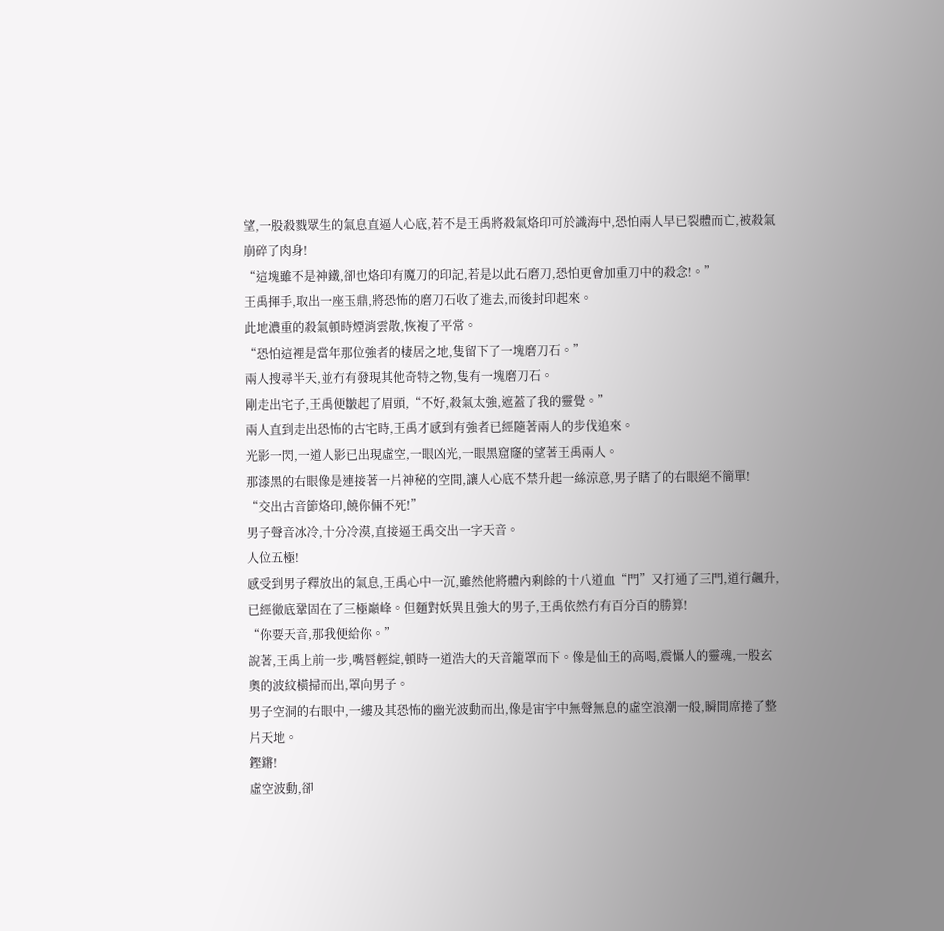望,一股殺戮眾生的氣息直逼人心底,若不是王禹將殺氣烙印可於識海中,恐怕兩人早已裂體而亡,被殺氣崩碎了肉身!
“這塊雖不是神鐵,卻也烙印有魔刀的印記,若是以此石磨刀,恐怕更會加重刀中的殺念!。”
王禹揮手,取出一座玉鼎,將恐怖的磨刀石收了進去,而後封印起來。
此地濃重的殺氣頓時煙消雲散,恢複了平常。
“恐怕這裡是當年那位強者的棲居之地,隻留下了一塊磨刀石。”
兩人搜尋半天,並冇有發現其他奇特之物,隻有一塊磨刀石。
剛走出宅子,王禹便皺起了眉頭,“不好,殺氣太強,遮蓋了我的靈覺。”
兩人直到走出恐怖的古宅時,王禹才感到有強者已經隨著兩人的步伐追來。
光影一閃,一道人影已出現虛空,一眼凶光,一眼黑窟窿的望著王禹兩人。
那漆黑的右眼像是連接著一片神秘的空間,讓人心底不禁升起一絲涼意,男子瞎了的右眼絕不簡單!
“交出古音節烙印,饒你倆不死!”
男子聲音冰冷,十分冷漠,直接逼王禹交出一字天音。
人位五極!
感受到男子釋放出的氣息,王禹心中一沉,雖然他將體內剩餘的十八道血“門”又打通了三門,道行飆升,已經徹底鞏固在了三極巔峰。但麵對妖異且強大的男子,王禹依然冇有百分百的勝算!
“你要天音,那我便給你。”
說著,王禹上前一步,嘴唇輕綻,頓時一道浩大的天音籠罩而下。像是仙王的高喝,震懾人的靈魂,一股玄奧的波紋橫掃而出,罩向男子。
男子空洞的右眼中,一縷及其恐怖的幽光波動而出,像是宙宇中無聲無息的虛空浪潮一般,瞬間席捲了整片天地。
鏗鏘!
虛空波動,卻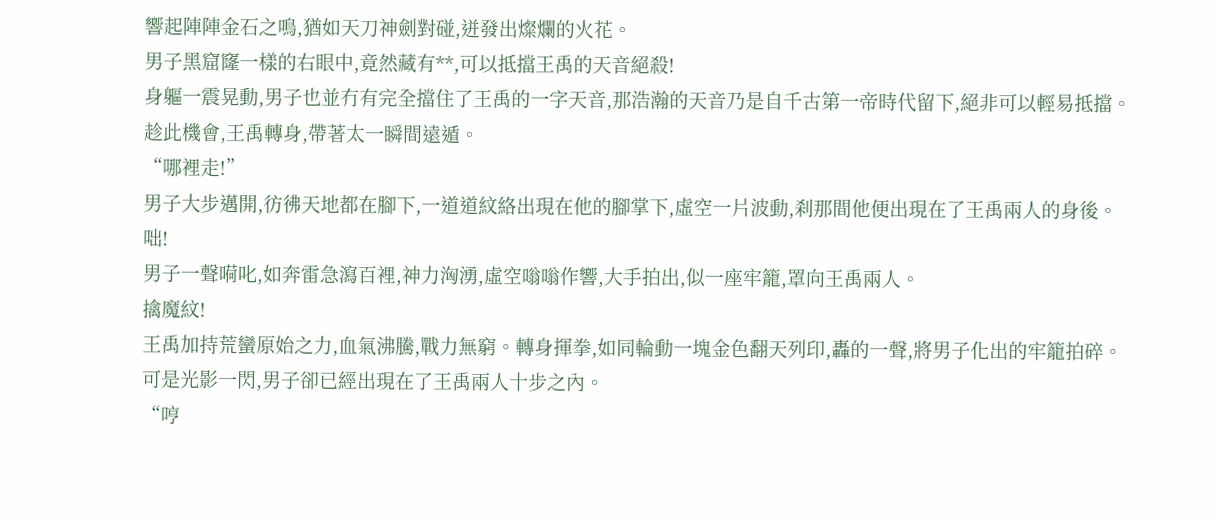響起陣陣金石之鳴,猶如天刀神劍對碰,迸發出燦爛的火花。
男子黑窟窿一樣的右眼中,竟然藏有**,可以抵擋王禹的天音絕殺!
身軀一震晃動,男子也並冇有完全擋住了王禹的一字天音,那浩瀚的天音乃是自千古第一帝時代留下,絕非可以輕易抵擋。
趁此機會,王禹轉身,帶著太一瞬間遠遁。
“哪裡走!”
男子大步邁開,彷彿天地都在腳下,一道道紋絡出現在他的腳掌下,虛空一片波動,刹那間他便出現在了王禹兩人的身後。
咄!
男子一聲嗬叱,如奔雷急瀉百裡,神力洶湧,虛空嗡嗡作響,大手拍出,似一座牢籠,罩向王禹兩人。
擒魔紋!
王禹加持荒蠻原始之力,血氣沸騰,戰力無窮。轉身揮拳,如同輪動一塊金色翻天列印,轟的一聲,將男子化出的牢籠拍碎。
可是光影一閃,男子卻已經出現在了王禹兩人十步之內。
“哼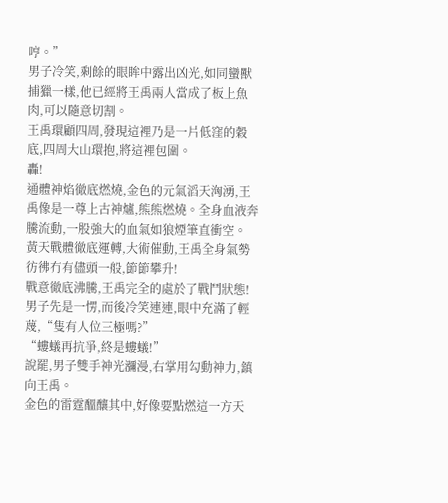哼。”
男子冷笑,剩餘的眼眸中露出凶光,如同蠻獸捕獵一樣,他已經將王禹兩人當成了板上魚肉,可以隨意切割。
王禹環顧四周,發現這裡乃是一片低窪的穀底,四周大山環抱,將這裡包圍。
轟!
通體神焰徹底燃燒,金色的元氣滔天洶湧,王禹像是一尊上古神爐,熊熊燃燒。全身血液奔騰流動,一股強大的血氣如狼煙筆直衝空。
黃天戰體徹底運轉,大術催動,王禹全身氣勢彷彿冇有儘頭一般,節節攀升!
戰意徹底沸騰,王禹完全的處於了戰鬥狀態!
男子先是一愣,而後冷笑連連,眼中充滿了輕蔑,“隻有人位三極嗎?”
“螻蟻再抗爭,終是螻蟻!”
說罷,男子雙手神光瀰漫,右掌用勾動神力,鎮向王禹。
金色的雷霆醞釀其中,好像要點燃這一方天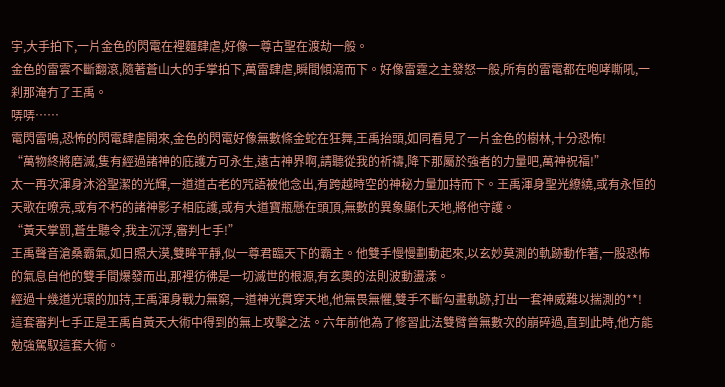宇,大手拍下,一片金色的閃電在裡麵肆虐,好像一尊古聖在渡劫一般。
金色的雷雲不斷翻滾,隨著蒼山大的手掌拍下,萬雷肆虐,瞬間傾瀉而下。好像雷霆之主發怒一般,所有的雷電都在咆哮嘶吼,一刹那淹冇了王禹。
哢哢……
電閃雷鳴,恐怖的閃電肆虐開來,金色的閃電好像無數條金蛇在狂舞,王禹抬頭,如同看見了一片金色的樹林,十分恐怖!
“萬物終將磨滅,隻有經過諸神的庇護方可永生,遠古神界啊,請聽從我的祈禱,降下那屬於強者的力量吧,萬神祝福!”
太一再次渾身沐浴聖潔的光輝,一道道古老的咒語被他念出,有跨越時空的神秘力量加持而下。王禹渾身聖光繚繞,或有永恒的天歌在嘹亮,或有不朽的諸神影子相庇護,或有大道寶瓶懸在頭頂,無數的異象顯化天地,將他守護。
“黃天掌罰,蒼生聽令,我主沉浮,審判七手!”
王禹聲音滄桑霸氣,如日照大漠,雙眸平靜,似一尊君臨天下的霸主。他雙手慢慢劃動起來,以玄妙莫測的軌跡動作著,一股恐怖的氣息自他的雙手間爆發而出,那裡彷彿是一切滅世的根源,有玄奧的法則波動盪漾。
經過十幾道光環的加持,王禹渾身戰力無窮,一道神光貫穿天地,他無畏無懼,雙手不斷勾畫軌跡,打出一套神威難以揣測的**!
這套審判七手正是王禹自黃天大術中得到的無上攻擊之法。六年前他為了修習此法雙臂曾無數次的崩碎過,直到此時,他方能勉強駕馭這套大術。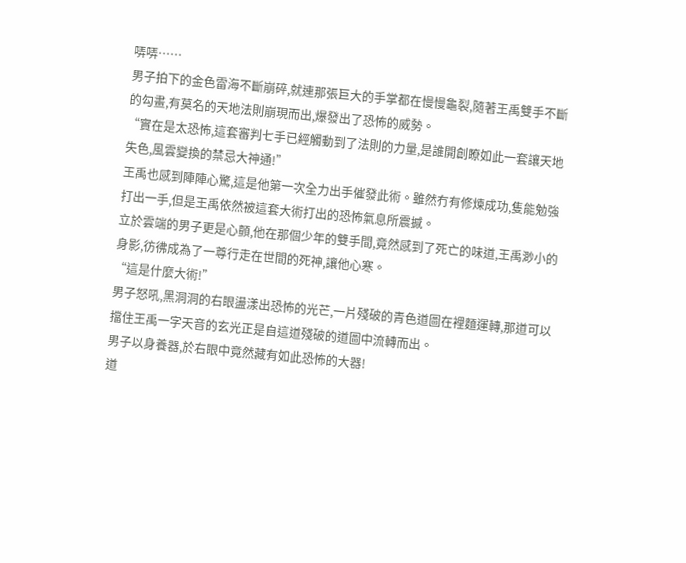哢哢……
男子拍下的金色雷海不斷崩碎,就連那張巨大的手掌都在慢慢龜裂,隨著王禹雙手不斷的勾畫,有莫名的天地法則崩現而出,爆發出了恐怖的威勢。
“實在是太恐怖,這套審判七手已經觸動到了法則的力量,是誰開創瞭如此一套讓天地失色,風雲變換的禁忌大神通!”
王禹也感到陣陣心驚,這是他第一次全力出手催發此術。雖然冇有修煉成功,隻能勉強打出一手,但是王禹依然被這套大術打出的恐怖氣息所震撼。
立於雲端的男子更是心顫,他在那個少年的雙手間,竟然感到了死亡的味道,王禹渺小的身影,彷彿成為了一尊行走在世間的死神,讓他心寒。
“這是什麼大術!”
男子怒吼,黑洞洞的右眼盪漾出恐怖的光芒,一片殘破的青色道圖在裡麵運轉,那道可以擋住王禹一字天音的玄光正是自這道殘破的道圖中流轉而出。
男子以身養器,於右眼中竟然藏有如此恐怖的大器!
道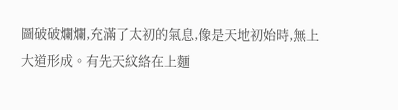圖破破爛爛,充滿了太初的氣息,像是天地初始時,無上大道形成。有先天紋絡在上麵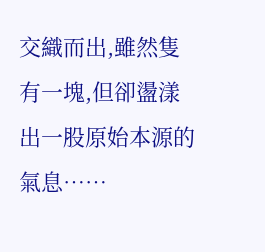交織而出,雖然隻有一塊,但卻盪漾出一股原始本源的氣息……